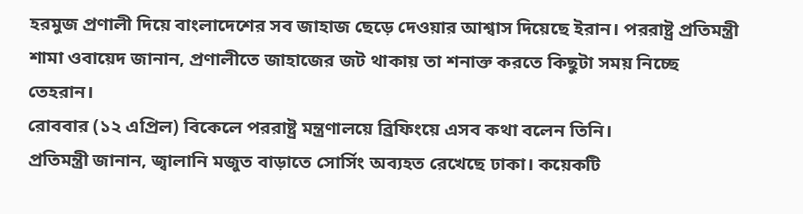হরমুজ প্রণালী দিয়ে বাংলাদেশের সব জাহাজ ছেড়ে দেওয়ার আশ্বাস দিয়েছে ইরান। পররাষ্ট্র প্রতিমন্ত্রী শামা ওবায়েদ জানান, প্রণালীতে জাহাজের জট থাকায় তা শনাক্ত করতে কিছুটা সময় নিচ্ছে তেহরান।
রোববার (১২ এপ্রিল) বিকেলে পররাষ্ট্র মন্ত্রণালয়ে ব্রিফিংয়ে এসব কথা বলেন তিনি।
প্রতিমন্ত্রী জানান, জ্বালানি মজুত বাড়াতে সোর্সিং অব্যহত রেখেছে ঢাকা। কয়েকটি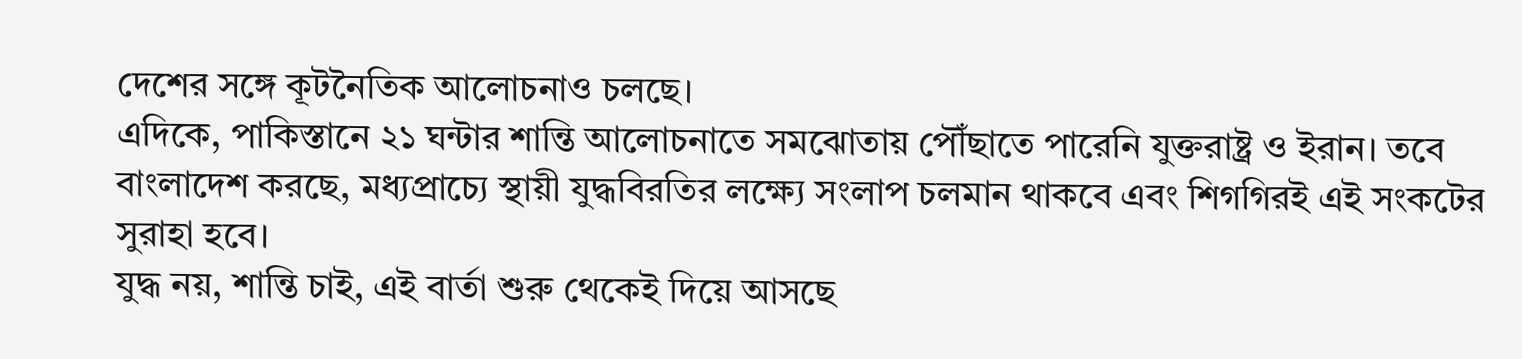দেশের সঙ্গে কূটনৈতিক আলোচনাও চলছে।
এদিকে, পাকিস্তানে ২১ ঘন্টার শান্তি আলোচনাতে সমঝোতায় পৌঁছাতে পারেনি যুক্তরাষ্ট্র ও ইরান। তবে বাংলাদেশ করছে, মধ্যপ্রাচ্যে স্থায়ী যুদ্ধবিরতির লক্ষ্যে সংলাপ চলমান থাকবে এবং শিগগিরই এই সংকটের সুরাহা হবে।
যুদ্ধ নয়, শান্তি চাই, এই বার্তা শুরু থেকেই দিয়ে আসছে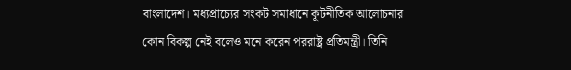বাংলাদেশ। মধ্যপ্রাচ্যের সংকট সমাধানে কূটনীতিক আলোচনার কোন বিকল্প নেই বলেও মনে করেন পররাষ্ট্র প্রতিমন্ত্রী। তিনি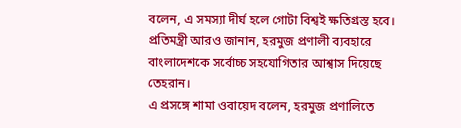বলেন, এ সমস্যা দীর্ঘ হলে গোটা বিশ্বই ক্ষতিগ্রস্ত হবে।
প্রতিমন্ত্রী আরও জানান, হরমুজ প্রণালী ব্যবহারে বাংলাদেশকে সর্বোচ্চ সহযোগিতার আশ্বাস দিয়েছে তেহরান।
এ প্রসঙ্গে শামা ওবায়েদ বলেন, হরমুজ প্রণালিতে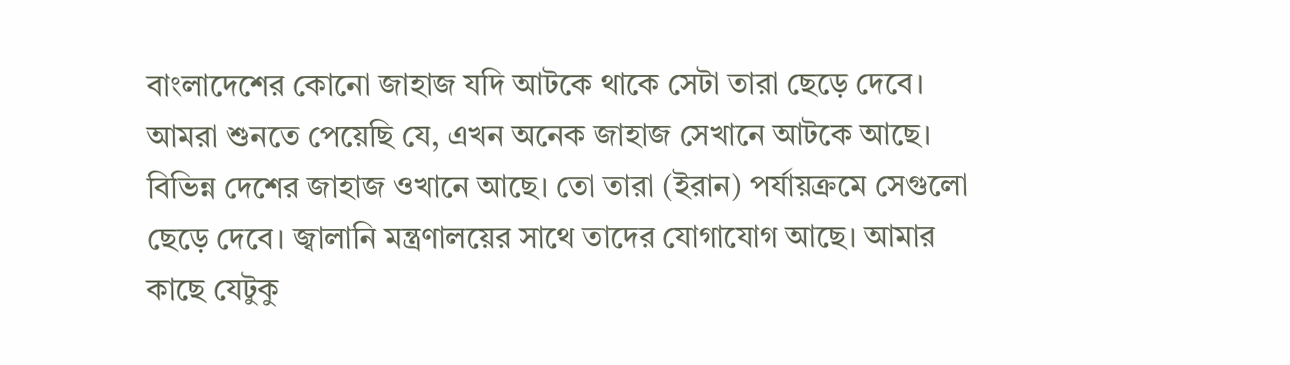বাংলাদেশের কোনো জাহাজ যদি আটকে থাকে সেটা তারা ছেড়ে দেবে। আমরা শুনতে পেয়েছি যে, এখন অনেক জাহাজ সেখানে আটকে আছে। বিভিন্ন দেশের জাহাজ ওখানে আছে। তো তারা (ইরান) পর্যায়ক্রমে সেগুলো ছেড়ে দেবে। জ্বালানি মন্ত্রণালয়ের সাথে তাদের যোগাযোগ আছে। আমার কাছে যেটুকু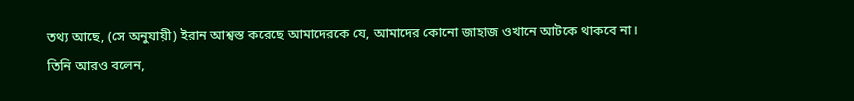তথ্য আছে, (সে অনুযায়ী) ইরান আশ্বস্ত করেছে আমাদেরকে যে, আমাদের কোনো জাহাজ ওখানে আটকে থাকবে না।
তিনি আরও বলেন,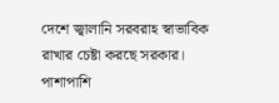দেশে জ্বালানি সরবরাহ স্বাভাবিক রাখার চেষ্টা করছে সরকার। পাশাপাশি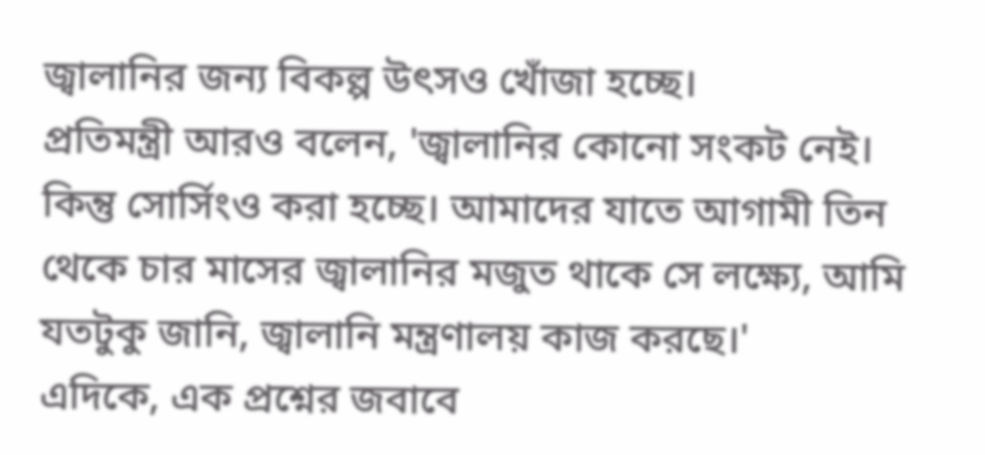জ্বালানির জন্য বিকল্প উৎসও খোঁজা হচ্ছে।
প্রতিমন্ত্রী আরও বলেন, 'জ্বালানির কোনো সংকট নেই। কিন্তু সোর্সিংও করা হচ্ছে। আমাদের যাতে আগামী তিন থেকে চার মাসের জ্বালানির মজুত থাকে সে লক্ষ্যে, আমি যতটুকু জানি, জ্বালানি মন্ত্রণালয় কাজ করছে।'
এদিকে, এক প্রশ্নের জবাবে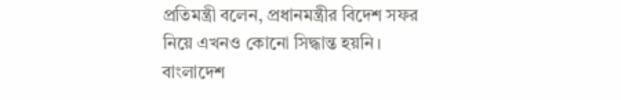প্রতিমন্ত্রী বলেন, প্রধানমন্ত্রীর বিদেশ সফর নিয়ে এখনও কোনো সিদ্ধান্ত হয়নি।
বাংলাদেশ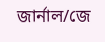জার্নাল/জে